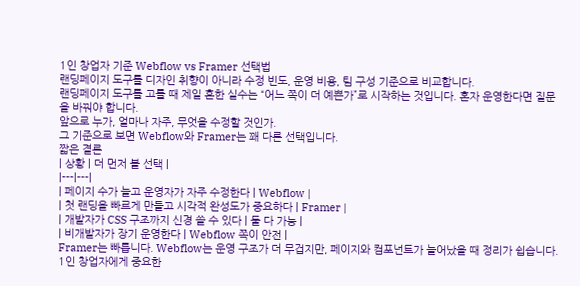1인 창업자 기준 Webflow vs Framer 선택법
랜딩페이지 도구를 디자인 취향이 아니라 수정 빈도, 운영 비용, 팀 구성 기준으로 비교합니다.
랜딩페이지 도구를 고를 때 제일 흔한 실수는 “어느 쪽이 더 예쁜가”로 시작하는 것입니다. 혼자 운영한다면 질문을 바꿔야 합니다.
앞으로 누가, 얼마나 자주, 무엇을 수정할 것인가.
그 기준으로 보면 Webflow와 Framer는 꽤 다른 선택입니다.
짧은 결론
| 상황 | 더 먼저 볼 선택 |
|---|---|
| 페이지 수가 늘고 운영자가 자주 수정한다 | Webflow |
| 첫 랜딩을 빠르게 만들고 시각적 완성도가 중요하다 | Framer |
| 개발자가 CSS 구조까지 신경 쓸 수 있다 | 둘 다 가능 |
| 비개발자가 장기 운영한다 | Webflow 쪽이 안전 |
Framer는 빠릅니다. Webflow는 운영 구조가 더 무겁지만, 페이지와 컴포넌트가 늘어났을 때 정리가 쉽습니다.
1인 창업자에게 중요한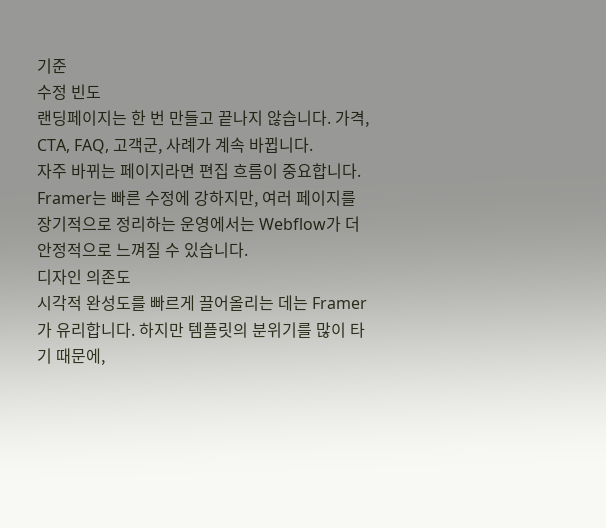기준
수정 빈도
랜딩페이지는 한 번 만들고 끝나지 않습니다. 가격, CTA, FAQ, 고객군, 사례가 계속 바뀝니다.
자주 바뀌는 페이지라면 편집 흐름이 중요합니다. Framer는 빠른 수정에 강하지만, 여러 페이지를 장기적으로 정리하는 운영에서는 Webflow가 더 안정적으로 느껴질 수 있습니다.
디자인 의존도
시각적 완성도를 빠르게 끌어올리는 데는 Framer가 유리합니다. 하지만 템플릿의 분위기를 많이 타기 때문에,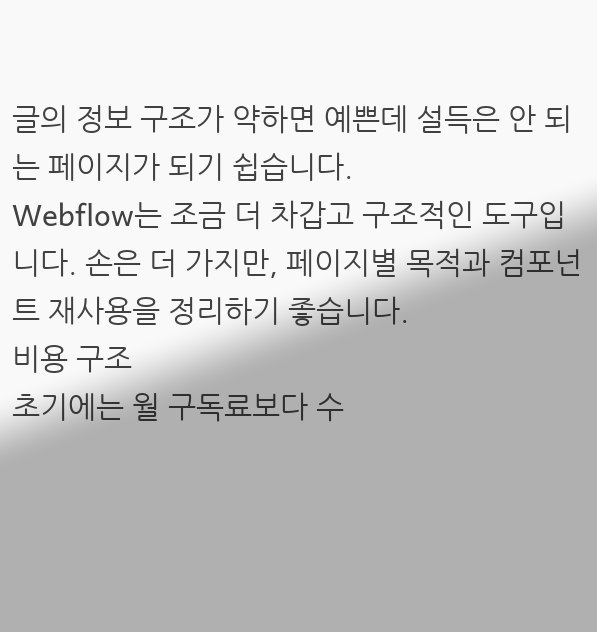글의 정보 구조가 약하면 예쁜데 설득은 안 되는 페이지가 되기 쉽습니다.
Webflow는 조금 더 차갑고 구조적인 도구입니다. 손은 더 가지만, 페이지별 목적과 컴포넌트 재사용을 정리하기 좋습니다.
비용 구조
초기에는 월 구독료보다 수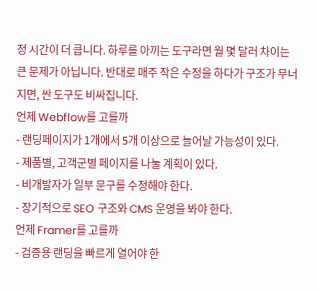정 시간이 더 큽니다. 하루를 아끼는 도구라면 월 몇 달러 차이는 큰 문제가 아닙니다. 반대로 매주 작은 수정을 하다가 구조가 무너지면, 싼 도구도 비싸집니다.
언제 Webflow를 고를까
- 랜딩페이지가 1개에서 5개 이상으로 늘어날 가능성이 있다.
- 제품별, 고객군별 페이지를 나눌 계획이 있다.
- 비개발자가 일부 문구를 수정해야 한다.
- 장기적으로 SEO 구조와 CMS 운영을 봐야 한다.
언제 Framer를 고를까
- 검증용 랜딩을 빠르게 열어야 한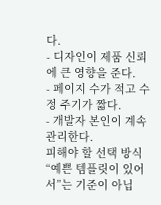다.
- 디자인이 제품 신뢰에 큰 영향을 준다.
- 페이지 수가 적고 수정 주기가 짧다.
- 개발자 본인이 계속 관리한다.
피해야 할 선택 방식
“예쁜 템플릿이 있어서”는 기준이 아닙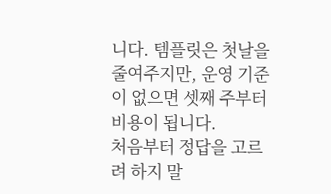니다. 템플릿은 첫날을 줄여주지만, 운영 기준이 없으면 셋째 주부터 비용이 됩니다.
처음부터 정답을 고르려 하지 말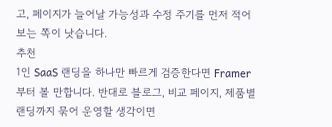고, 페이지가 늘어날 가능성과 수정 주기를 먼저 적어보는 쪽이 낫습니다.
추천
1인 SaaS 랜딩을 하나만 빠르게 검증한다면 Framer부터 볼 만합니다. 반대로 블로그, 비교 페이지, 제품별 랜딩까지 묶어 운영할 생각이면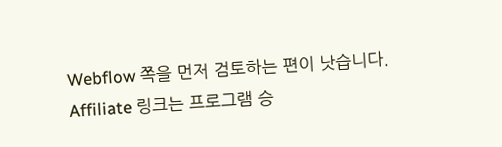Webflow 쪽을 먼저 검토하는 편이 낫습니다.
Affiliate 링크는 프로그램 승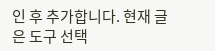인 후 추가합니다. 현재 글은 도구 선택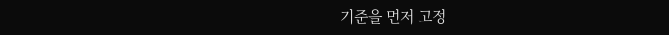기준을 먼저 고정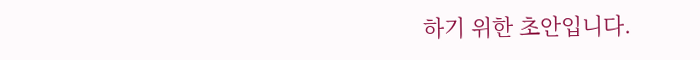하기 위한 초안입니다.